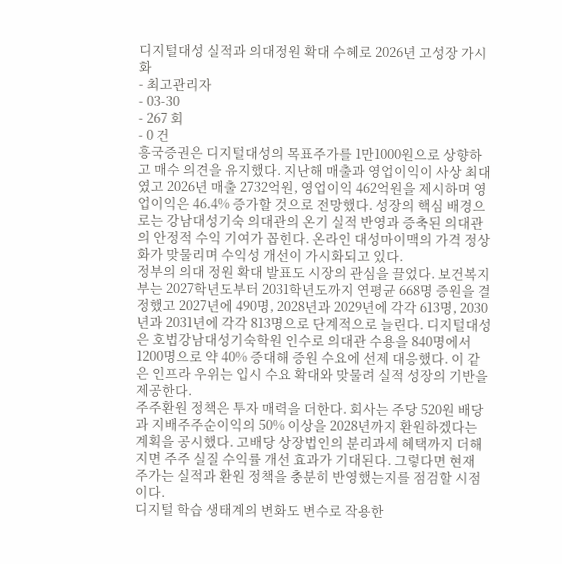디지털대성 실적과 의대정원 확대 수혜로 2026년 고성장 가시화
- 최고관리자
- 03-30
- 267 회
- 0 건
흥국증권은 디지털대성의 목표주가를 1만1000원으로 상향하고 매수 의견을 유지했다. 지난해 매출과 영업이익이 사상 최대였고 2026년 매출 2732억원, 영업이익 462억원을 제시하며 영업이익은 46.4% 증가할 것으로 전망했다. 성장의 핵심 배경으로는 강남대성기숙 의대관의 온기 실적 반영과 증축된 의대관의 안정적 수익 기여가 꼽힌다. 온라인 대성마이맥의 가격 정상화가 맞물리며 수익성 개선이 가시화되고 있다.
정부의 의대 정원 확대 발표도 시장의 관심을 끌었다. 보건복지부는 2027학년도부터 2031학년도까지 연평균 668명 증원을 결정했고 2027년에 490명, 2028년과 2029년에 각각 613명, 2030년과 2031년에 각각 813명으로 단계적으로 늘린다. 디지털대성은 호법강남대성기숙학원 인수로 의대관 수용을 840명에서 1200명으로 약 40% 증대해 증원 수요에 선제 대응했다. 이 같은 인프라 우위는 입시 수요 확대와 맞물려 실적 성장의 기반을 제공한다.
주주환원 정책은 투자 매력을 더한다. 회사는 주당 520원 배당과 지배주주순이익의 50% 이상을 2028년까지 환원하겠다는 계획을 공시했다. 고배당 상장법인의 분리과세 혜택까지 더해지면 주주 실질 수익률 개선 효과가 기대된다. 그렇다면 현재 주가는 실적과 환원 정책을 충분히 반영했는지를 점검할 시점이다.
디지털 학습 생태계의 변화도 변수로 작용한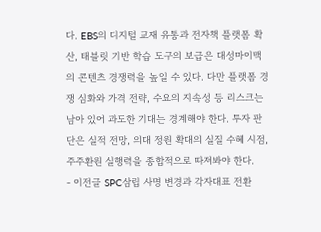다. EBS의 디지털 교재 유통과 전자책 플랫폼 확산, 태블릿 기반 학습 도구의 보급은 대성마이맥의 콘텐츠 경쟁력을 높일 수 있다. 다만 플랫폼 경쟁 심화와 가격 전략, 수요의 지속성 등 리스크는 남아 있어 과도한 기대는 경계해야 한다. 투자 판단은 실적 전망, 의대 정원 확대의 실질 수혜 시점, 주주환원 실행력을 종합적으로 따져봐야 한다.
- 이전글 SPC삼립 사명 변경과 각자대표 전환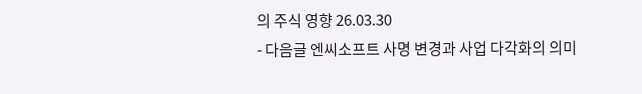의 주식 영향 26.03.30
- 다음글 엔씨소프트 사명 변경과 사업 다각화의 의미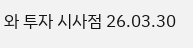와 투자 시사점 26.03.30